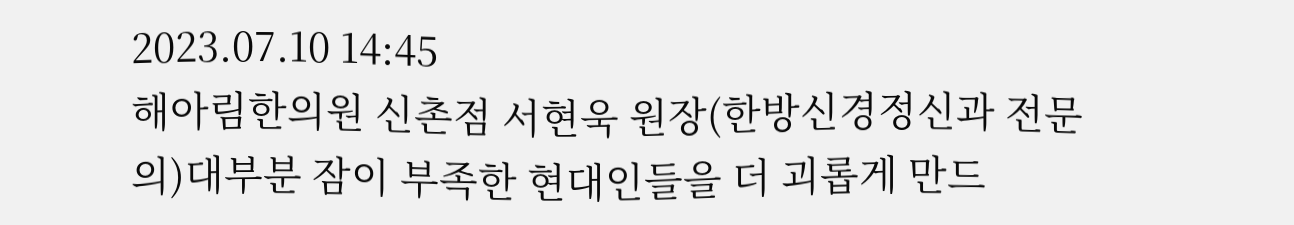2023.07.10 14:45
해아림한의원 신촌점 서현욱 원장(한방신경정신과 전문의)대부분 잠이 부족한 현대인들을 더 괴롭게 만드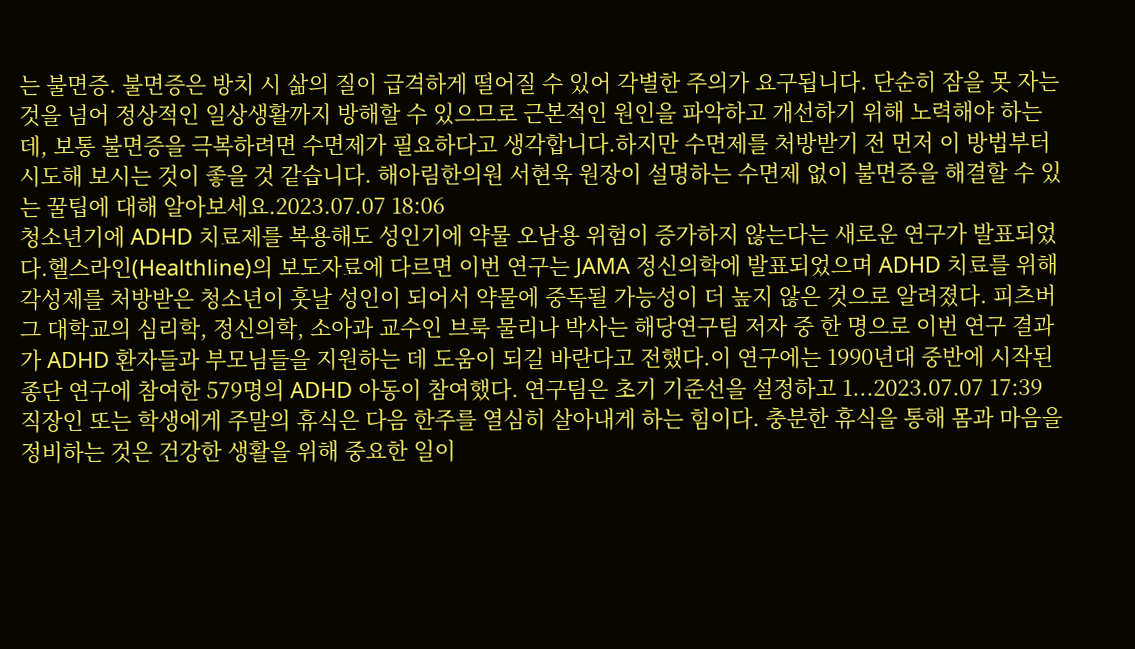는 불면증. 불면증은 방치 시 삶의 질이 급격하게 떨어질 수 있어 각별한 주의가 요구됩니다. 단순히 잠을 못 자는 것을 넘어 정상적인 일상생활까지 방해할 수 있으므로 근본적인 원인을 파악하고 개선하기 위해 노력해야 하는데, 보통 불면증을 극복하려면 수면제가 필요하다고 생각합니다.하지만 수면제를 처방받기 전 먼저 이 방법부터 시도해 보시는 것이 좋을 것 같습니다. 해아림한의원 서현욱 원장이 설명하는 수면제 없이 불면증을 해결할 수 있는 꿀팁에 대해 알아보세요.2023.07.07 18:06
청소년기에 ADHD 치료제를 복용해도 성인기에 약물 오남용 위험이 증가하지 않는다는 새로운 연구가 발표되었다.헬스라인(Healthline)의 보도자료에 다르면 이번 연구는 JAMA 정신의학에 발표되었으며 ADHD 치료를 위해 각성제를 처방받은 청소년이 훗날 성인이 되어서 약물에 중독될 가능성이 더 높지 않은 것으로 알려졌다. 피츠버그 대학교의 심리학, 정신의학, 소아과 교수인 브룩 물리나 박사는 해당연구팀 저자 중 한 명으로 이번 연구 결과가 ADHD 환자들과 부모님들을 지원하는 데 도움이 되길 바란다고 전했다.이 연구에는 1990년대 중반에 시작된 종단 연구에 참여한 579명의 ADHD 아동이 참여했다. 연구팀은 초기 기준선을 설정하고 1...2023.07.07 17:39
직장인 또는 학생에게 주말의 휴식은 다음 한주를 열심히 살아내게 하는 힘이다. 충분한 휴식을 통해 몸과 마음을 정비하는 것은 건강한 생활을 위해 중요한 일이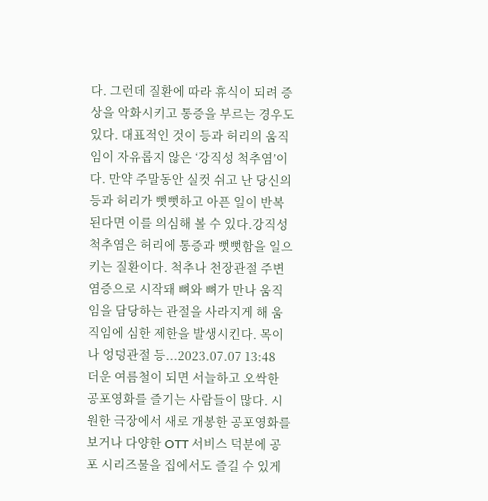다. 그런데 질환에 따라 휴식이 되려 증상을 악화시키고 통증을 부르는 경우도 있다. 대표적인 것이 등과 허리의 움직임이 자유롭지 않은 ‘강직성 척추염’이다. 만약 주말동안 실컷 쉬고 난 당신의 등과 허리가 뻣뻣하고 아픈 일이 반복된다면 이를 의심해 볼 수 있다.강직성 척추염은 허리에 통증과 뻣뻣함을 일으키는 질환이다. 척추나 천장관절 주변 염증으로 시작돼 뼈와 뼈가 만나 움직임을 담당하는 관절을 사라지게 해 움직임에 심한 제한을 발생시킨다. 목이나 엉덩관절 등...2023.07.07 13:48
더운 여름철이 되면 서늘하고 오싹한 공포영화를 즐기는 사람들이 많다. 시원한 극장에서 새로 개봉한 공포영화를 보거나 다양한 OTT 서비스 덕분에 공포 시리즈물을 집에서도 즐길 수 있게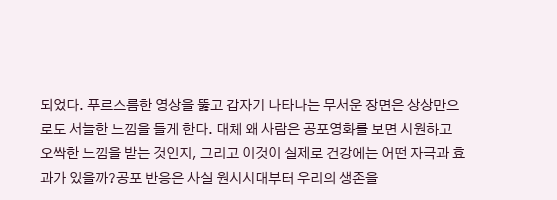되었다. 푸르스름한 영상을 뚫고 갑자기 나타나는 무서운 장면은 상상만으로도 서늘한 느낌을 들게 한다. 대체 왜 사람은 공포영화를 보면 시원하고 오싹한 느낌을 받는 것인지, 그리고 이것이 실제로 건강에는 어떤 자극과 효과가 있을까?공포 반응은 사실 원시시대부터 우리의 생존을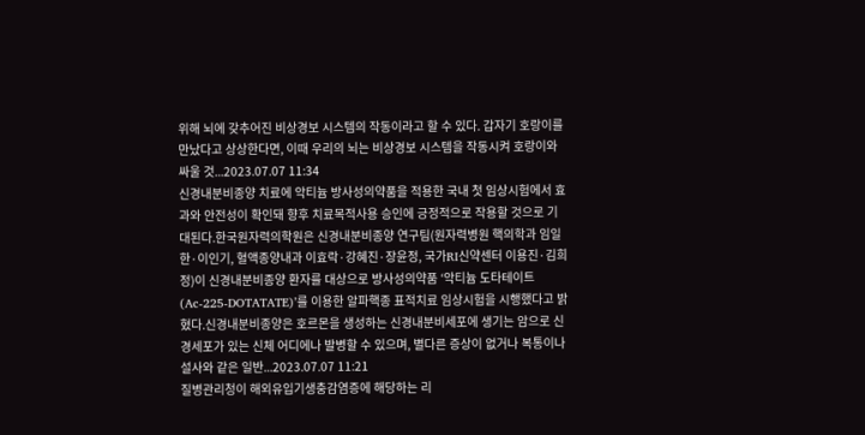위해 뇌에 갖추어진 비상경보 시스템의 작동이라고 할 수 있다. 갑자기 호랑이를 만났다고 상상한다면, 이때 우리의 뇌는 비상경보 시스템을 작동시켜 호랑이와 싸울 것...2023.07.07 11:34
신경내분비종양 치료에 악티늄 방사성의약품을 적용한 국내 첫 임상시험에서 효과와 안전성이 확인돼 향후 치료목적사용 승인에 긍정적으로 작용할 것으로 기대된다.한국원자력의학원은 신경내분비종양 연구팀(원자력병원 핵의학과 임일한·이인기, 혈액종양내과 이효락·강혜진·장윤정, 국가RI신약센터 이용진·김희정)이 신경내분비종양 환자를 대상으로 방사성의약품 ‘악티늄 도타테이트(Ac-225-DOTATATE)’를 이용한 알파핵종 표적치료 임상시험을 시행했다고 밝혔다.신경내분비종양은 호르몬을 생성하는 신경내분비세포에 생기는 암으로 신경세포가 있는 신체 어디에나 발병할 수 있으며, 별다른 증상이 없거나 복통이나 설사와 같은 일반...2023.07.07 11:21
질병관리청이 해외유입기생충감염증에 해당하는 리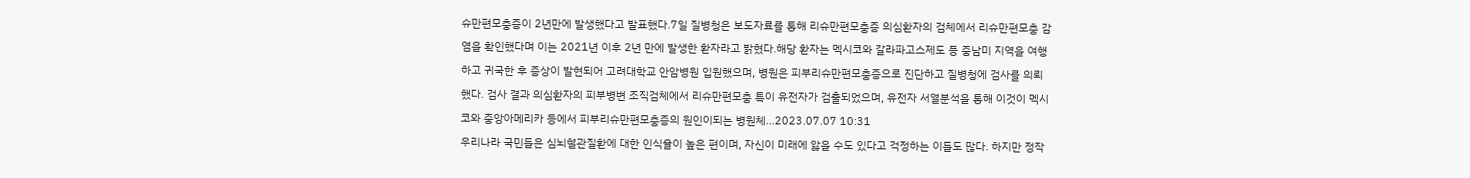슈만편모충증이 2년만에 발생했다고 발표했다.7일 질병청은 보도자료를 통해 리슈만편모충증 의심환자의 검체에서 리슈만편모충 감염을 확인했다며 이는 2021년 이후 2년 만에 발생한 환자라고 밝혔다.해당 환자는 멕시코와 갈라파고스제도 등 중남미 지역을 여행하고 귀국한 후 증상이 발현되어 고려대학교 안암병원 입원했으며, 병원은 피부리슈만편모충증으로 진단하고 질병청에 검사를 의뢰했다. 검사 결과 의심환자의 피부병변 조직검체에서 리슈만편모충 특이 유전자가 검출되었으며, 유전자 서열분석을 통해 이것이 멕시코와 중앙아메리카 등에서 피부리슈만편모충증의 원인이되는 병원체...2023.07.07 10:31
우리나라 국민들은 심뇌혈관질환에 대한 인식율이 높은 편이며, 자신이 미래에 앓을 수도 있다고 걱정하는 이들도 많다. 하지만 정작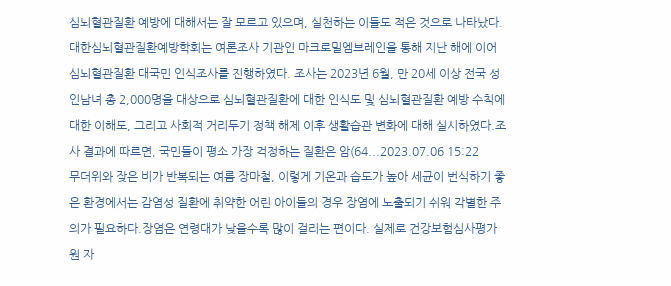심뇌혈관질환 예방에 대해서는 잘 모르고 있으며, 실천하는 이들도 적은 것으로 나타났다.대한심뇌혈관질환예방학회는 여론조사 기관인 마크로밀엠브레인을 통해 지난 해에 이어 심뇌혈관질환 대국민 인식조사를 진행하였다. 조사는 2023년 6월, 만 20세 이상 전국 성인남녀 총 2,000명을 대상으로 심뇌혈관질환에 대한 인식도 및 심뇌혈관질환 예방 수칙에 대한 이해도, 그리고 사회적 거리두기 정책 해제 이후 생활습관 변화에 대해 실시하였다.조사 결과에 따르면, 국민들이 평소 가장 걱정하는 질환은 암(64...2023.07.06 15:22
무더위와 잦은 비가 반복되는 여름 장마철, 이렇게 기온과 습도가 높아 세균이 번식하기 좋은 환경에서는 감염성 질환에 취약한 어린 아이들의 경우 장염에 노출되기 쉬워 각별한 주의가 필요하다.장염은 연령대가 낮을수록 많이 걸리는 편이다. 실제로 건강보험심사평가원 자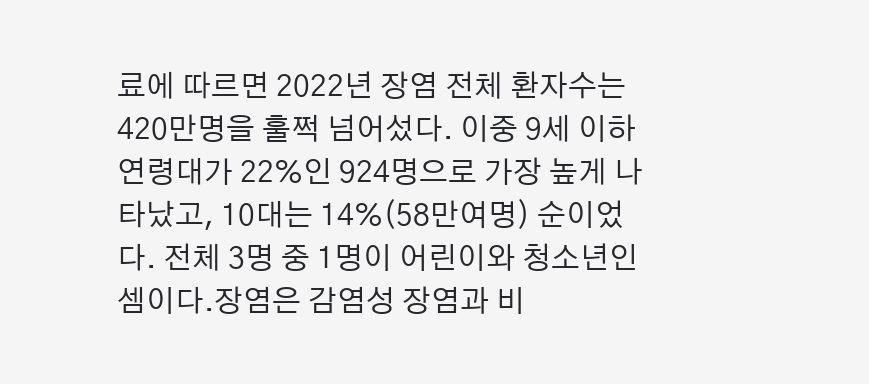료에 따르면 2022년 장염 전체 환자수는 420만명을 훌쩍 넘어섰다. 이중 9세 이하 연령대가 22%인 924명으로 가장 높게 나타났고, 10대는 14%(58만여명) 순이었다. 전체 3명 중 1명이 어린이와 청소년인 셈이다.장염은 감염성 장염과 비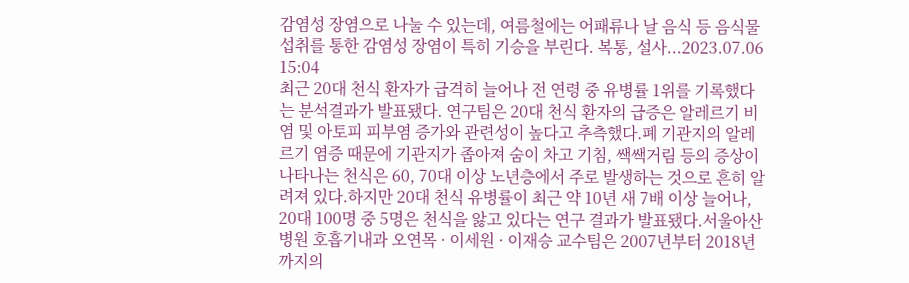감염성 장염으로 나눌 수 있는데, 여름철에는 어패류나 날 음식 등 음식물 섭취를 통한 감염성 장염이 특히 기승을 부린다. 복통, 설사...2023.07.06 15:04
최근 20대 천식 환자가 급격히 늘어나 전 연령 중 유병률 1위를 기록했다는 분석결과가 발표됐다. 연구팀은 20대 천식 환자의 급증은 알레르기 비염 및 아토피 피부염 증가와 관련성이 높다고 추측했다.폐 기관지의 알레르기 염증 때문에 기관지가 좁아져 숨이 차고 기침, 쌕쌕거림 등의 증상이 나타나는 천식은 60, 70대 이상 노년층에서 주로 발생하는 것으로 흔히 알려져 있다.하지만 20대 천식 유병률이 최근 약 10년 새 7배 이상 늘어나, 20대 100명 중 5명은 천식을 앓고 있다는 연구 결과가 발표됐다.서울아산병원 호흡기내과 오연목 · 이세원 · 이재승 교수팀은 2007년부터 2018년까지의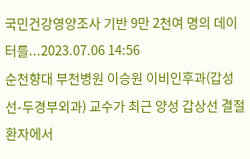국민건강영양조사 기반 9만 2천여 명의 데이터를...2023.07.06 14:56
순천향대 부천병원 이승원 이비인후과(갑성선-두경부외과) 교수가 최근 양성 갑상선 결절 환자에서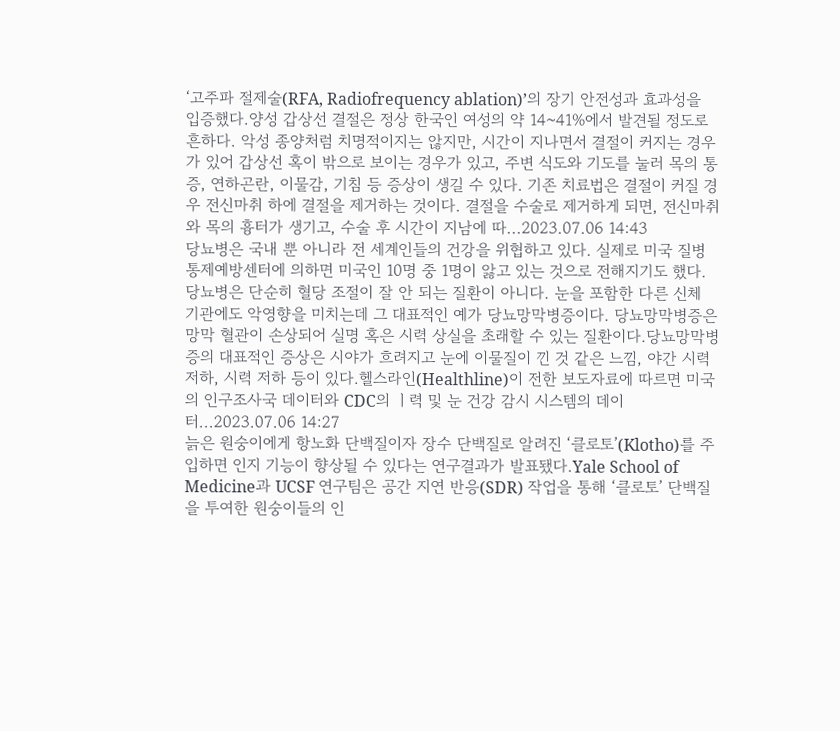‘고주파 절제술(RFA, Radiofrequency ablation)’의 장기 안전성과 효과성을 입증했다.양성 갑상선 결절은 정상 한국인 여성의 약 14~41%에서 발견될 정도로 흔하다. 악성 종양처럼 치명적이지는 않지만, 시간이 지나면서 결절이 커지는 경우가 있어 갑상선 혹이 밖으로 보이는 경우가 있고, 주변 식도와 기도를 눌러 목의 통증, 연하곤란, 이물감, 기침 등 증상이 생길 수 있다. 기존 치료법은 결절이 커질 경우 전신마취 하에 결절을 제거하는 것이다. 결절을 수술로 제거하게 되면, 전신마취와 목의 흉터가 생기고, 수술 후 시간이 지남에 따...2023.07.06 14:43
당뇨병은 국내 뿐 아니라 전 세계인들의 건강을 위협하고 있다. 실제로 미국 질병통제예방센터에 의하면 미국인 10명 중 1명이 앓고 있는 것으로 전해지기도 했다.당뇨병은 단순히 혈당 조절이 잘 안 되는 질환이 아니다. 눈을 포함한 다른 신체 기관에도 악영향을 미치는데 그 대표적인 예가 당뇨망막병증이다. 당뇨망막병증은 망막 혈관이 손상되어 실명 혹은 시력 상실을 초래할 수 있는 질환이다.당뇨망막병증의 대표적인 증상은 시야가 흐려지고 눈에 이물질이 낀 것 같은 느낌, 야간 시력 저하, 시력 저하 등이 있다.헬스라인(Healthline)이 전한 보도자료에 따르면 미국의 인구조사국 데이터와 CDC의 ㅣ력 및 눈 건강 감시 시스템의 데이터...2023.07.06 14:27
늙은 원숭이에게 항노화 단백질이자 장수 단백질로 알려진 ‘클로토’(Klotho)를 주입하면 인지 기능이 향상될 수 있다는 연구결과가 발표됐다.Yale School of Medicine과 UCSF 연구팀은 공간 지연 반응(SDR) 작업을 통해 ‘클로토’ 단백질을 투여한 원숭이들의 인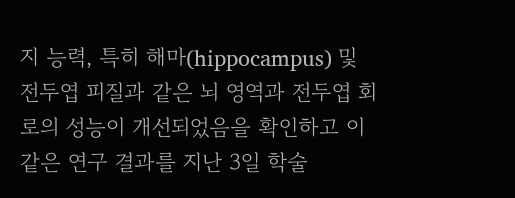지 능력, 특히 해마(hippocampus) 및 전두엽 피질과 같은 뇌 영역과 전두엽 회로의 성능이 개선되었음을 확인하고 이 같은 연구 결과를 지난 3일 학술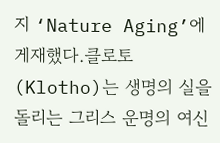지 ‘Nature Aging’에 게재했다.클로토(Klotho)는 생명의 실을 돌리는 그리스 운명의 여신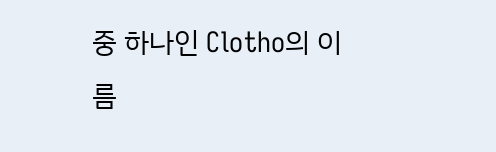중 하나인 Clotho의 이름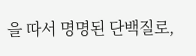을 따서 명명된 단백질로,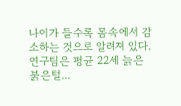나이가 들수록 몸속에서 감소하는 것으로 알려져 있다.연구팀은 평균 22세 늙은 붉은털...